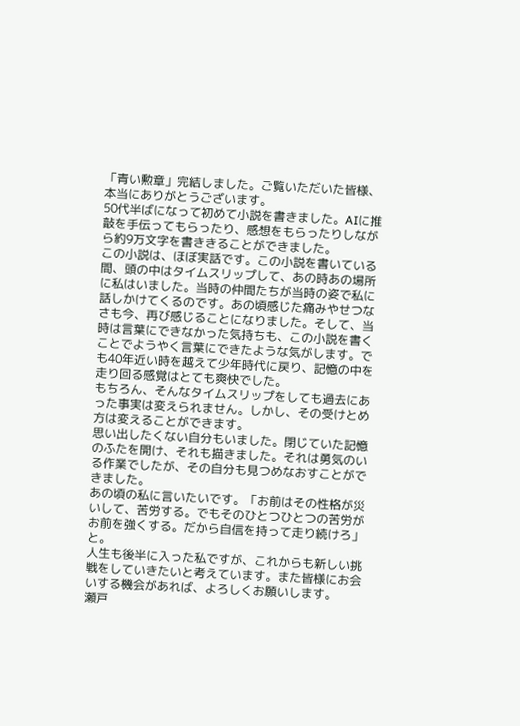「青い勲章」完結しました。ご覧いただいた皆様、本当にありがとうございます。
50代半ばになって初めて小説を書きました。AIに推敲を手伝ってもらったり、感想をもらったりしながら約9万文字を書ききることができました。
この小説は、ほぼ実話です。この小説を書いている間、頭の中はタイムスリップして、あの時あの場所に私はいました。当時の仲間たちが当時の姿で私に話しかけてくるのです。あの頃感じた痛みやせつなさも今、再び感じることになりました。そして、当時は言葉にできなかった気持ちも、この小説を書くことでようやく言葉にできたような気がします。でも40年近い時を越えて少年時代に戻り、記憶の中を走り回る感覚はとても爽快でした。
もちろん、そんなタイムスリップをしても過去にあった事実は変えられません。しかし、その受けとめ方は変えることができます。
思い出したくない自分もいました。閉じていた記憶のふたを開け、それも描きました。それは勇気のいる作業でしたが、その自分も見つめなおすことができました。
あの頃の私に言いたいです。「お前はその性格が災いして、苦労する。でもそのひとつひとつの苦労がお前を強くする。だから自信を持って走り続けろ」と。
人生も後半に入った私ですが、これからも新しい挑戦をしていきたいと考えています。また皆様にお会いする機会があれば、よろしくお願いします。
瀬戸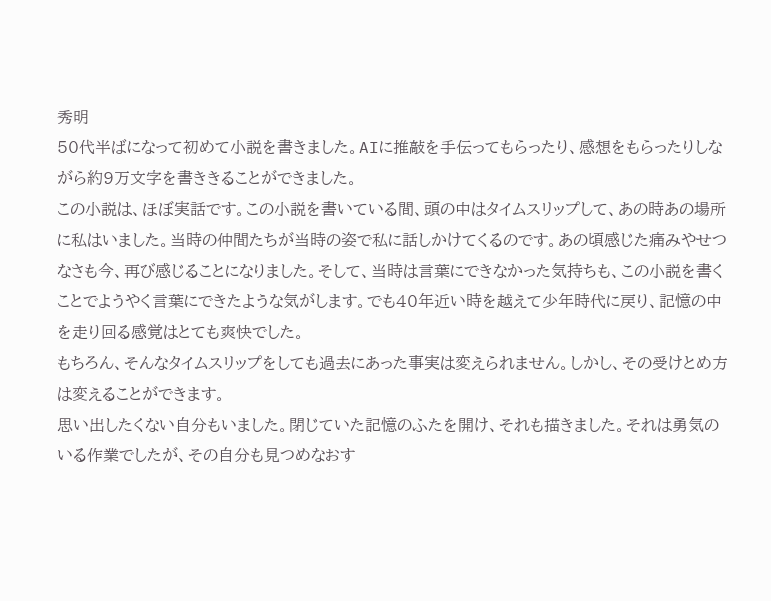秀明
50代半ばになって初めて小説を書きました。AIに推敲を手伝ってもらったり、感想をもらったりしながら約9万文字を書ききることができました。
この小説は、ほぼ実話です。この小説を書いている間、頭の中はタイムスリップして、あの時あの場所に私はいました。当時の仲間たちが当時の姿で私に話しかけてくるのです。あの頃感じた痛みやせつなさも今、再び感じることになりました。そして、当時は言葉にできなかった気持ちも、この小説を書くことでようやく言葉にできたような気がします。でも40年近い時を越えて少年時代に戻り、記憶の中を走り回る感覚はとても爽快でした。
もちろん、そんなタイムスリップをしても過去にあった事実は変えられません。しかし、その受けとめ方は変えることができます。
思い出したくない自分もいました。閉じていた記憶のふたを開け、それも描きました。それは勇気のいる作業でしたが、その自分も見つめなおす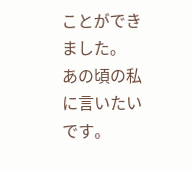ことができました。
あの頃の私に言いたいです。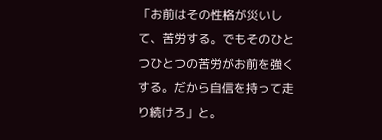「お前はその性格が災いして、苦労する。でもそのひとつひとつの苦労がお前を強くする。だから自信を持って走り続けろ」と。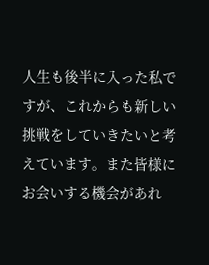人生も後半に入った私ですが、これからも新しい挑戦をしていきたいと考えています。また皆様にお会いする機会があれ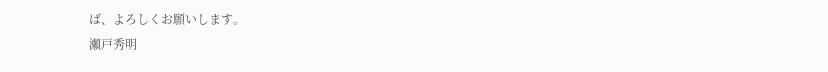ば、よろしくお願いします。
瀬戸秀明